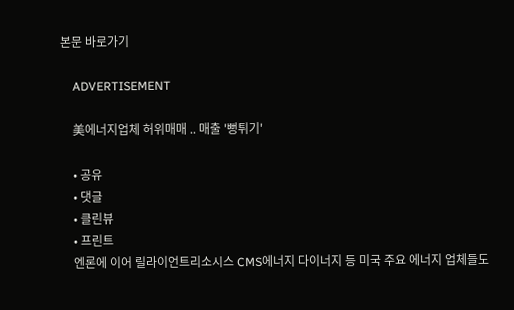본문 바로가기

    ADVERTISEMENT

    美에너지업체 허위매매 .. 매출 '뻥튀기'

    • 공유
    • 댓글
    • 클린뷰
    • 프린트
    엔론에 이어 릴라이언트리소시스 CMS에너지 다이너지 등 미국 주요 에너지 업체들도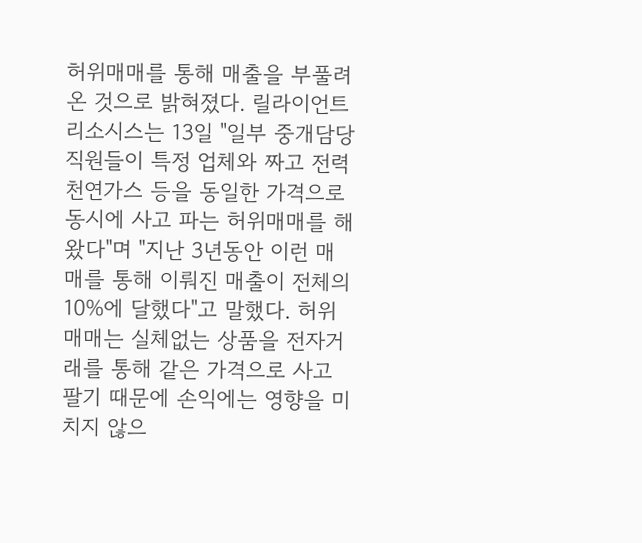허위매매를 통해 매출을 부풀려온 것으로 밝혀졌다. 릴라이언트리소시스는 13일 "일부 중개담당 직원들이 특정 업체와 짜고 전력 천연가스 등을 동일한 가격으로 동시에 사고 파는 허위매매를 해왔다"며 "지난 3년동안 이런 매매를 통해 이뤄진 매출이 전체의 10%에 달했다"고 말했다. 허위매매는 실체없는 상품을 전자거래를 통해 같은 가격으로 사고 팔기 때문에 손익에는 영향을 미치지 않으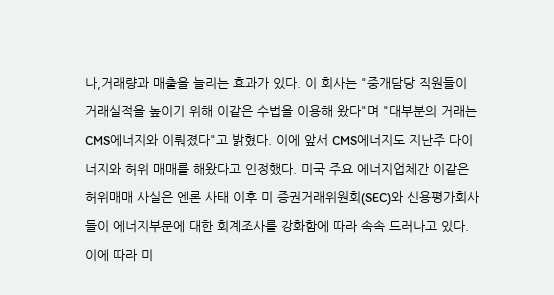나,거래량과 매출을 늘리는 효과가 있다. 이 회사는 "중개담당 직원들이 거래실적을 높이기 위해 이같은 수법을 이용해 왔다"며 "대부분의 거래는 CMS에너지와 이뤄졌다"고 밝혔다. 이에 앞서 CMS에너지도 지난주 다이너지와 허위 매매를 해왔다고 인정했다. 미국 주요 에너지업체간 이같은 허위매매 사실은 엔론 사태 이후 미 증권거래위원회(SEC)와 신용평가회사들이 에너지부문에 대한 회계조사를 강화함에 따라 속속 드러나고 있다. 이에 따라 미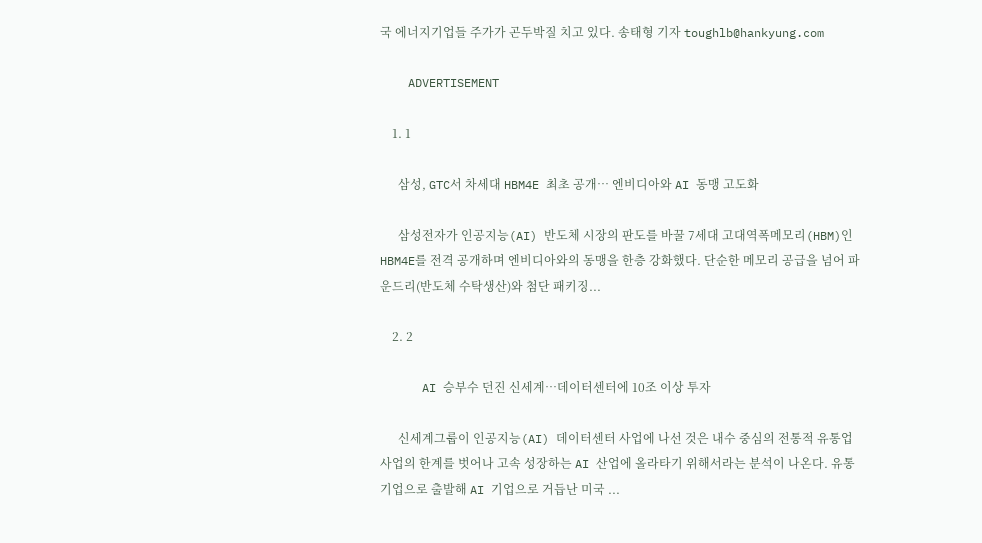국 에너지기업들 주가가 곤두박질 치고 있다. 송태형 기자 toughlb@hankyung.com

    ADVERTISEMENT

    1. 1

      삼성, GTC서 차세대 HBM4E 최초 공개… 엔비디아와 AI 동맹 고도화

      삼성전자가 인공지능(AI) 반도체 시장의 판도를 바꿀 7세대 고대역폭메모리(HBM)인 HBM4E를 전격 공개하며 엔비디아와의 동맹을 한층 강화했다. 단순한 메모리 공급을 넘어 파운드리(반도체 수탁생산)와 첨단 패키징...

    2. 2

      AI 승부수 던진 신세계…데이터센터에 10조 이상 투자

      신세계그룹이 인공지능(AI) 데이터센터 사업에 나선 것은 내수 중심의 전통적 유통업 사업의 한계를 벗어나 고속 성장하는 AI 산업에 올라타기 위해서라는 분석이 나온다. 유통기업으로 출발해 AI 기업으로 거듭난 미국 ...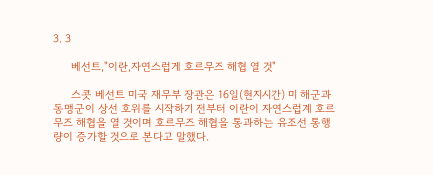3. 3

      베선트,"이란,자연스럽게 호르무즈 해협 열 것"

      스콧 베선트 미국 재무부 장관은 16일(현지시간) 미 해군과 동맹군이 상선 호위를 시작하기 전부터 이란이 자연스럽계 호르무즈 해협을 열 것이며 호르무즈 해협을 통과하는 유조선 통행량이 증가할 것으로 본다고 말했다.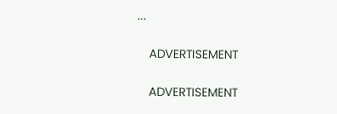...

    ADVERTISEMENT

    ADVERTISEMENT